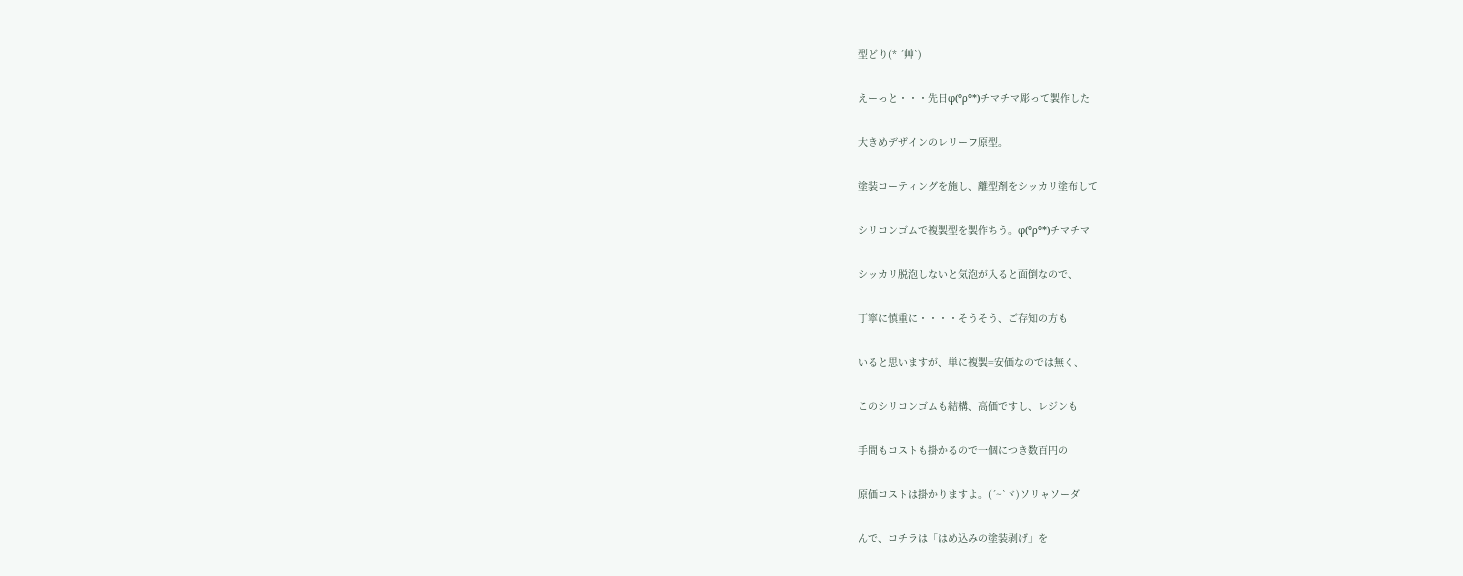型どり(* ´艸`)

えーっと・・・先日φ(°ρ°*)チマチマ彫って製作した

大きめデザインのレリーフ原型。

塗装コーティングを施し、離型剤をシッカリ塗布して

シリコンゴムで複製型を製作ちう。φ(°ρ°*)チマチマ

シッカリ脱泡しないと気泡が入ると面倒なので、

丁寧に慎重に・・・・そうそう、ご存知の方も

いると思いますが、単に複製=安価なのでは無く、

このシリコンゴムも結構、高価ですし、レジンも

手間もコストも掛かるので一個につき数百円の

原価コストは掛かりますよ。(´~`ヾ)ソリャソーダ

んで、コチラは「はめ込みの塗装剥げ」を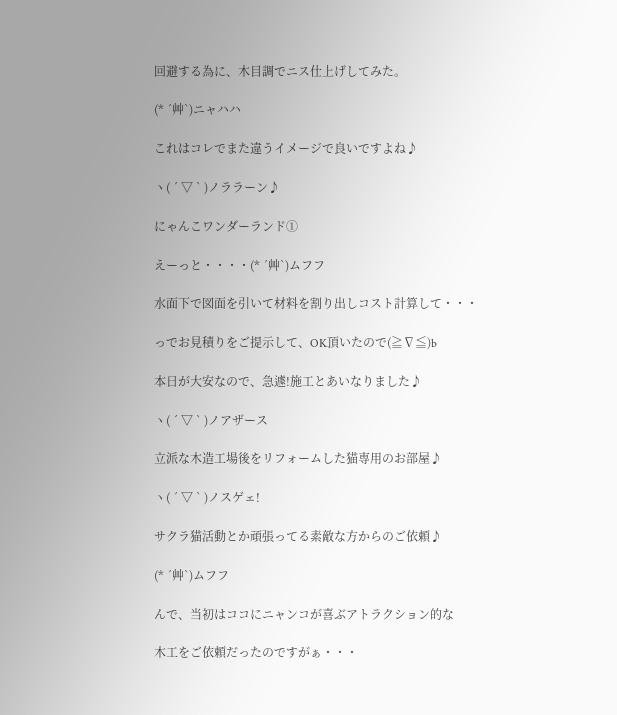回避する為に、木目調でニス仕上げしてみた。

(* ´艸`)ニャハハ

これはコレでまた違うイメージで良いですよね♪

ヽ( ´ ▽ ` )ノララーン♪

にゃんこワンダーランド①

えーっと・・・・(* ´艸`)ムフフ

水面下で図面を引いて材料を割り出しコスト計算して・・・

っでお見積りをご提示して、OK頂いたので(≧∇≦)b

本日が大安なので、急遽!施工とあいなりました♪

ヽ( ´ ▽ ` )ノアザース

立派な木造工場後をリフォームした猫専用のお部屋♪

ヽ( ´ ▽ ` )ノスゲェ!

サクラ猫活動とか頑張ってる素敵な方からのご依頼♪

(* ´艸`)ムフフ

んで、当初はココにニャンコが喜ぶアトラクション的な

木工をご依頼だったのですがぁ・・・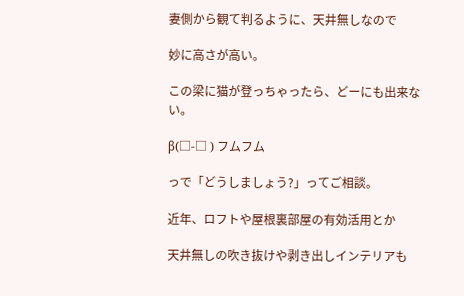妻側から観て判るように、天井無しなので

妙に高さが高い。

この梁に猫が登っちゃったら、どーにも出来ない。

β(□-□ ) フムフム

っで「どうしましょう?」ってご相談。

近年、ロフトや屋根裏部屋の有効活用とか

天井無しの吹き抜けや剥き出しインテリアも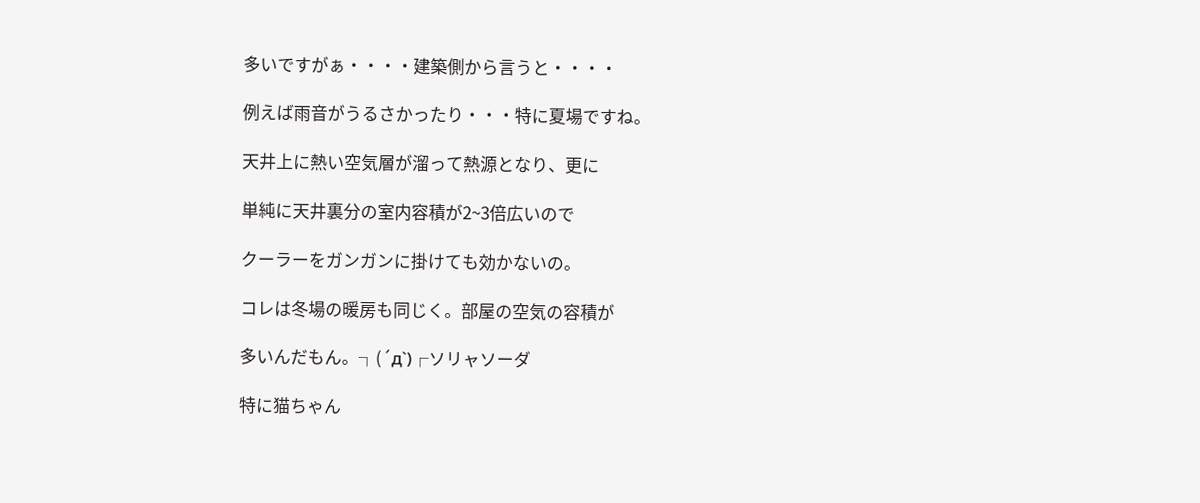多いですがぁ・・・・建築側から言うと・・・・

例えば雨音がうるさかったり・・・特に夏場ですね。

天井上に熱い空気層が溜って熱源となり、更に

単純に天井裏分の室内容積が2~3倍広いので

クーラーをガンガンに掛けても効かないの。

コレは冬場の暖房も同じく。部屋の空気の容積が

多いんだもん。┐(´д`)┌ソリャソーダ

特に猫ちゃん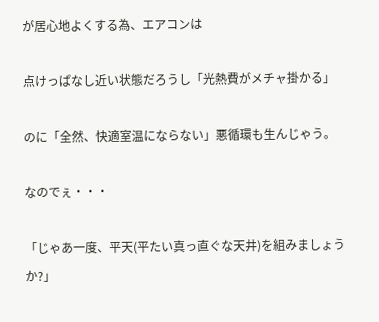が居心地よくする為、エアコンは

点けっぱなし近い状態だろうし「光熱費がメチャ掛かる」

のに「全然、快適室温にならない」悪循環も生んじゃう。

なのでぇ・・・

「じゃあ一度、平天(平たい真っ直ぐな天井)を組みましょうか?」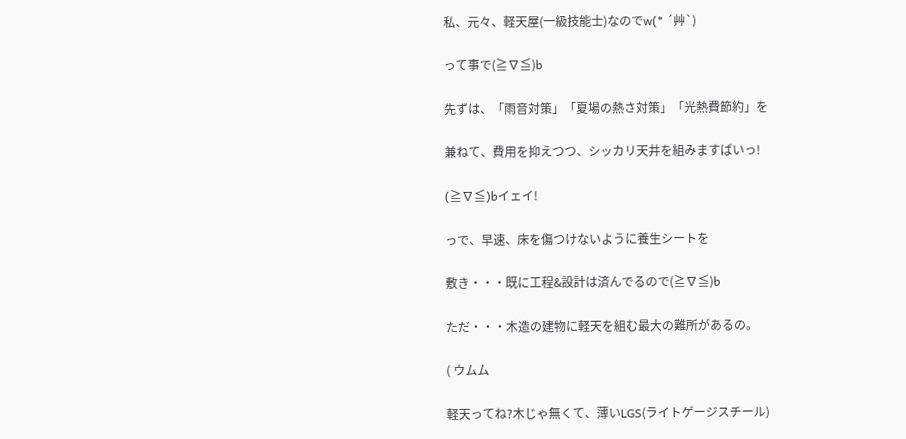私、元々、軽天屋(一級技能士)なのでw(* ´艸`)

って事で(≧∇≦)b

先ずは、「雨音対策」「夏場の熱さ対策」「光熱費節約」を

兼ねて、費用を抑えつつ、シッカリ天井を組みますばいっ!

(≧∇≦)bイェイ!

っで、早速、床を傷つけないように養生シートを

敷き・・・既に工程&設計は済んでるので(≧∇≦)b

ただ・・・木造の建物に軽天を組む最大の難所があるの。

( ウムム

軽天ってね?木じゃ無くて、薄いLGS(ライトゲージスチール)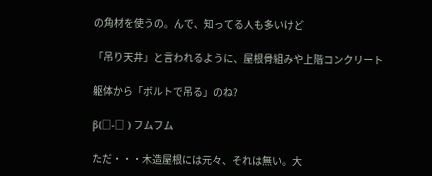の角材を使うの。んで、知ってる人も多いけど

「吊り天井」と言われるように、屋根骨組みや上階コンクリート

躯体から「ボルトで吊る」のね?

β(□-□ ) フムフム

ただ・・・木造屋根には元々、それは無い。大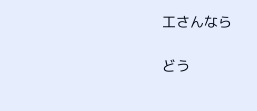工さんなら

どう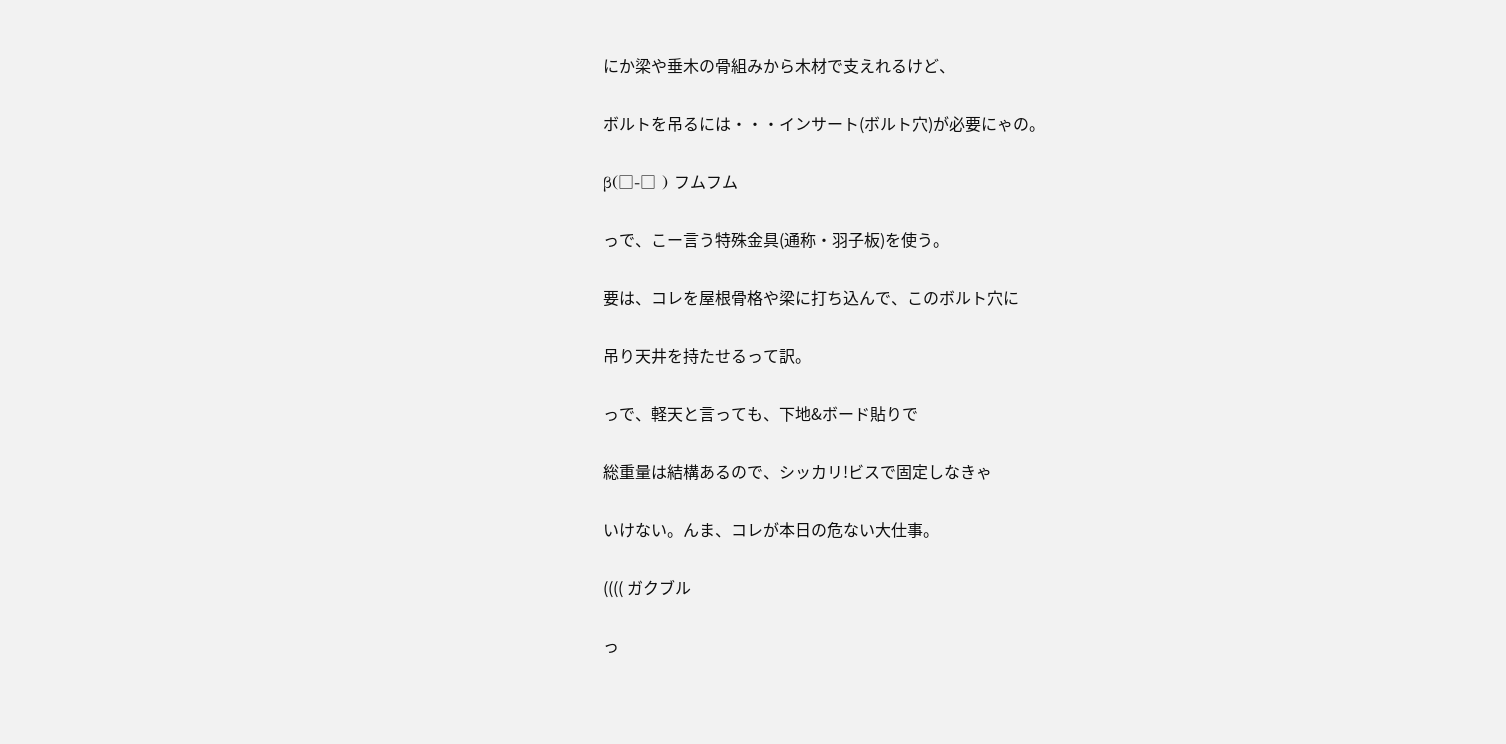にか梁や垂木の骨組みから木材で支えれるけど、

ボルトを吊るには・・・インサート(ボルト穴)が必要にゃの。

β(□-□ ) フムフム

っで、こー言う特殊金具(通称・羽子板)を使う。

要は、コレを屋根骨格や梁に打ち込んで、このボルト穴に

吊り天井を持たせるって訳。

っで、軽天と言っても、下地&ボード貼りで

総重量は結構あるので、シッカリ!ビスで固定しなきゃ

いけない。んま、コレが本日の危ない大仕事。

(((( ガクブル

っ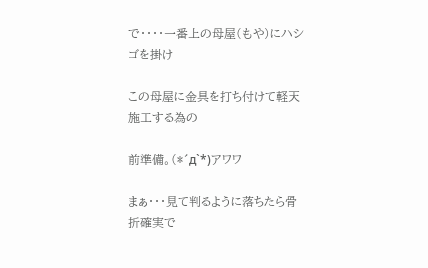で・・・・一番上の母屋(もや)にハシゴを掛け

この母屋に金具を打ち付けて軽天施工する為の

前準備。(*´д`*)アワワ

まぁ・・・見て判るように落ちたら骨折確実で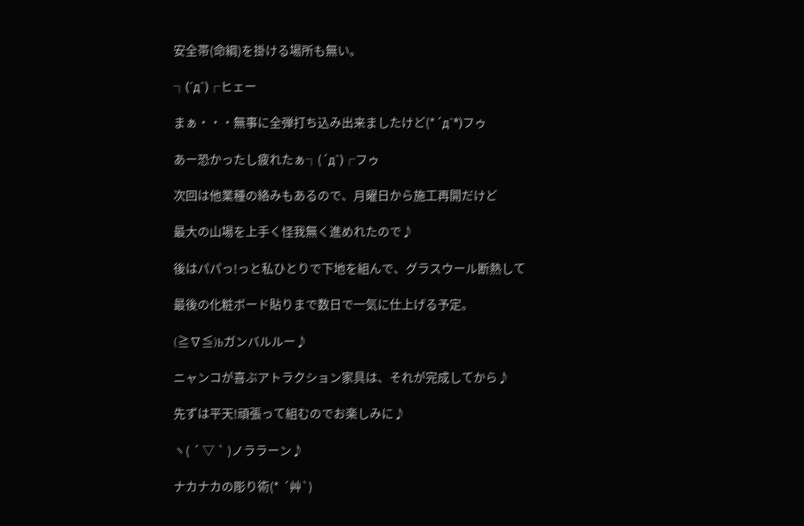安全帯(命綱)を掛ける場所も無い。

┐(´д`)┌ヒェー

まぁ・・・無事に全弾打ち込み出来ましたけど(*´д`*)フゥ

あー恐かったし疲れたぁ┐(´д`)┌フゥ

次回は他業種の絡みもあるので、月曜日から施工再開だけど

最大の山場を上手く怪我無く進めれたので♪

後はパパっ!っと私ひとりで下地を組んで、グラスウール断熱して

最後の化粧ボード貼りまで数日で一気に仕上げる予定。

(≧∇≦)bガンバルルー♪

ニャンコが喜ぶアトラクション家具は、それが完成してから♪

先ずは平天!頑張って組むのでお楽しみに♪

ヽ( ´ ▽ ` )ノララーン♪

ナカナカの彫り術(* ´艸`)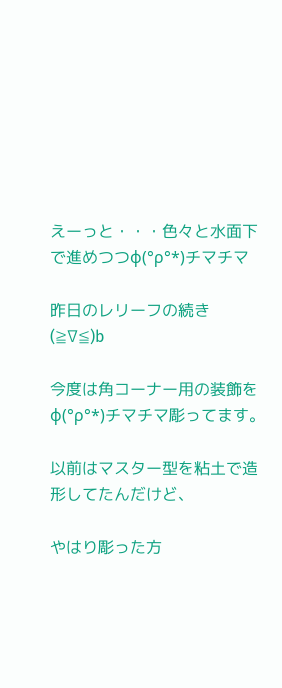えーっと・・・色々と水面下で進めつつφ(°ρ°*)チマチマ

昨日のレリーフの続き(≧∇≦)b

今度は角コーナー用の装飾をφ(°ρ°*)チマチマ彫ってます。

以前はマスター型を粘土で造形してたんだけど、

やはり彫った方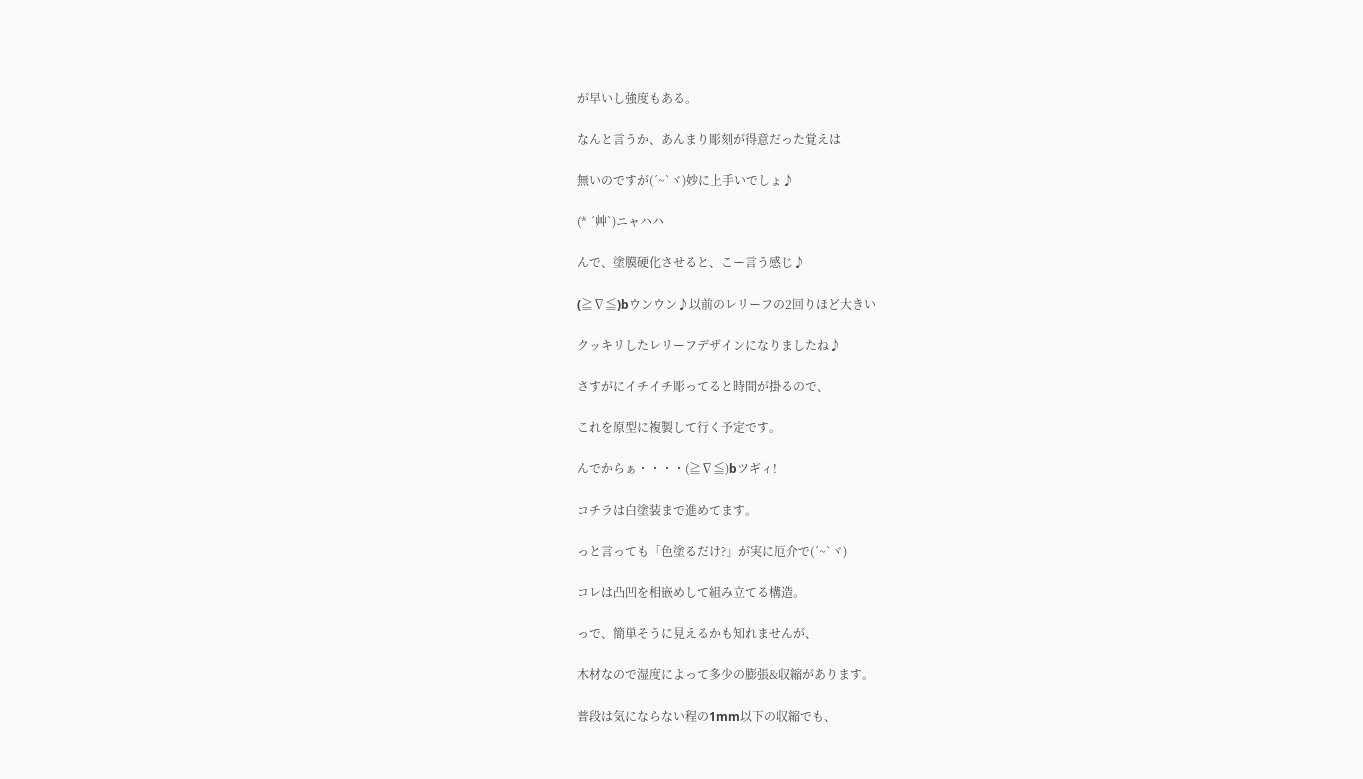が早いし強度もある。

なんと言うか、あんまり彫刻が得意だった覚えは

無いのですが(´~`ヾ)妙に上手いでしょ♪

(* ´艸`)ニャハハ

んで、塗膜硬化させると、こー言う感じ♪

(≧∇≦)bウンウン♪以前のレリーフの2回りほど大きい

クッキリしたレリーフデザインになりましたね♪

さすがにイチイチ彫ってると時間が掛るので、

これを原型に複製して行く予定です。

んでからぁ・・・・(≧∇≦)bツギィ!

コチラは白塗装まで進めてます。

っと言っても「色塗るだけ?」が実に厄介で(´~`ヾ)

コレは凸凹を相嵌めして組み立てる構造。

っで、簡単そうに見えるかも知れませんが、

木材なので湿度によって多少の膨張&収縮があります。

普段は気にならない程の1mm以下の収縮でも、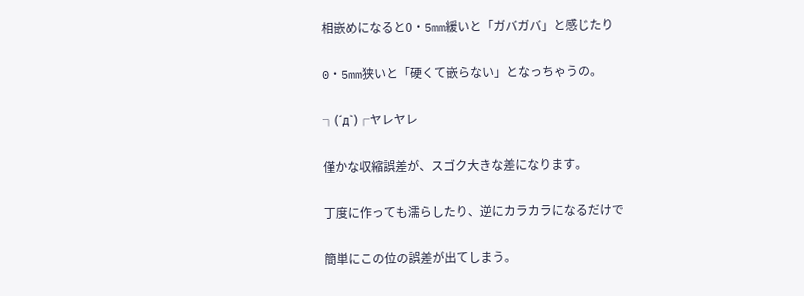相嵌めになると0・5mm緩いと「ガバガバ」と感じたり

0・5mm狭いと「硬くて嵌らない」となっちゃうの。

┐(´д`)┌ヤレヤレ

僅かな収縮誤差が、スゴク大きな差になります。

丁度に作っても濡らしたり、逆にカラカラになるだけで

簡単にこの位の誤差が出てしまう。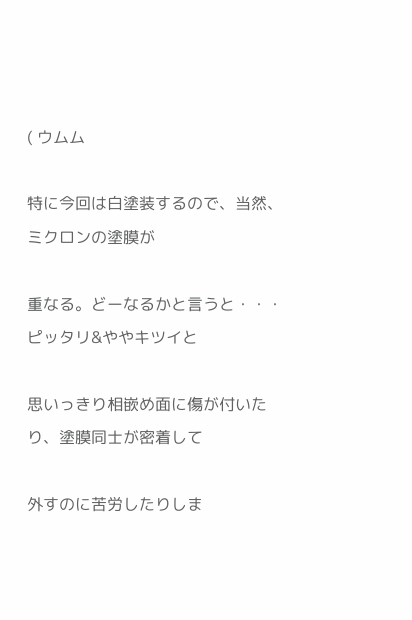( ウムム

特に今回は白塗装するので、当然、ミクロンの塗膜が

重なる。どーなるかと言うと・・・ピッタリ&ややキツイと

思いっきり相嵌め面に傷が付いたり、塗膜同士が密着して

外すのに苦労したりしま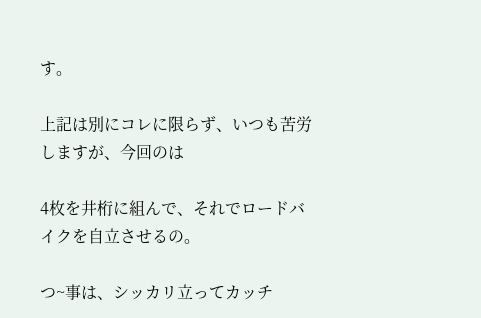す。

上記は別にコレに限らず、いつも苦労しますが、今回のは

4枚を井桁に組んで、それでロードバイクを自立させるの。

つ~事は、シッカリ立ってカッチ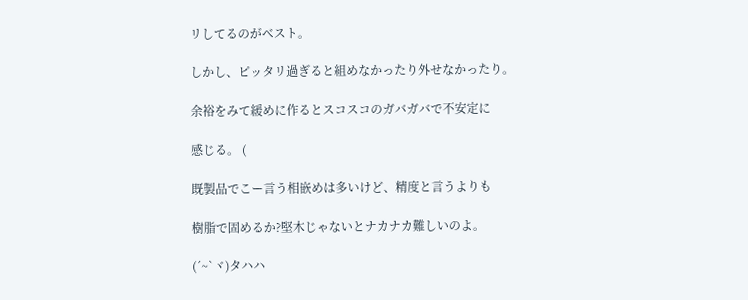リしてるのがベスト。

しかし、ピッタリ過ぎると組めなかったり外せなかったり。

余裕をみて緩めに作るとスコスコのガバガバで不安定に

感じる。 (

既製品でこー言う相嵌めは多いけど、精度と言うよりも

樹脂で固めるか?堅木じゃないとナカナカ難しいのよ。

(´~`ヾ)タハハ